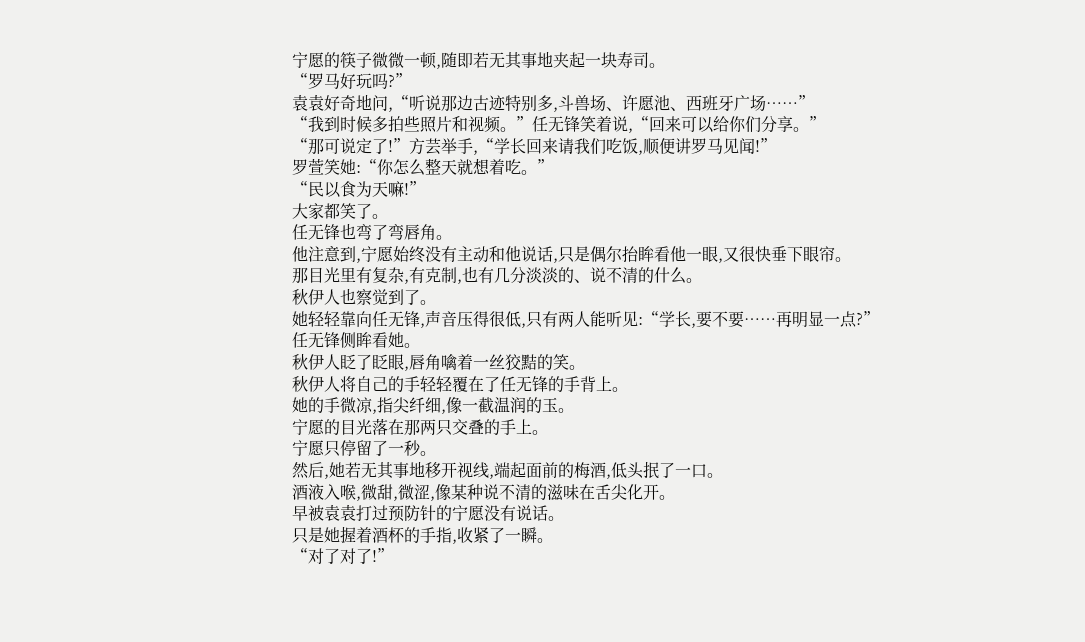宁愿的筷子微微一顿,随即若无其事地夹起一块寿司。
“罗马好玩吗?”
袁袁好奇地问,“听说那边古迹特别多,斗兽场、许愿池、西班牙广场……”
“我到时候多拍些照片和视频。”任无锋笑着说,“回来可以给你们分享。”
“那可说定了!”方芸举手,“学长回来请我们吃饭,顺便讲罗马见闻!”
罗萱笑她:“你怎么整天就想着吃。”
“民以食为天嘛!”
大家都笑了。
任无锋也弯了弯唇角。
他注意到,宁愿始终没有主动和他说话,只是偶尔抬眸看他一眼,又很快垂下眼帘。
那目光里有复杂,有克制,也有几分淡淡的、说不清的什么。
秋伊人也察觉到了。
她轻轻靠向任无锋,声音压得很低,只有两人能听见:“学长,要不要……再明显一点?”
任无锋侧眸看她。
秋伊人眨了眨眼,唇角噙着一丝狡黠的笑。
秋伊人将自己的手轻轻覆在了任无锋的手背上。
她的手微凉,指尖纤细,像一截温润的玉。
宁愿的目光落在那两只交叠的手上。
宁愿只停留了一秒。
然后,她若无其事地移开视线,端起面前的梅酒,低头抿了一口。
酒液入喉,微甜,微涩,像某种说不清的滋味在舌尖化开。
早被袁袁打过预防针的宁愿没有说话。
只是她握着酒杯的手指,收紧了一瞬。
“对了对了!”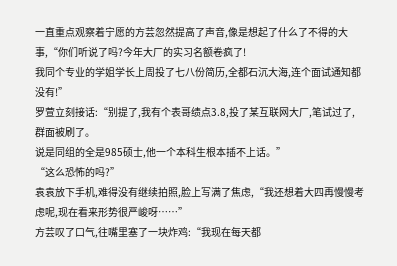一直重点观察着宁愿的方芸忽然提高了声音,像是想起了什么了不得的大事,“你们听说了吗?今年大厂的实习名额卷疯了!
我同个专业的学姐学长上周投了七八份简历,全都石沉大海,连个面试通知都没有!”
罗萱立刻接话:“别提了,我有个表哥绩点3.8,投了某互联网大厂,笔试过了,群面被刷了。
说是同组的全是985硕士,他一个本科生根本插不上话。”
“这么恐怖的吗?”
袁袁放下手机,难得没有继续拍照,脸上写满了焦虑,“我还想着大四再慢慢考虑呢,现在看来形势很严峻呀……”
方芸叹了口气,往嘴里塞了一块炸鸡:“我现在每天都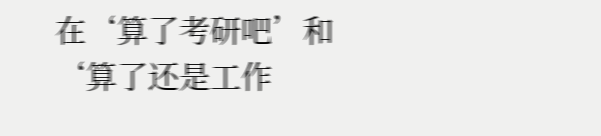在‘算了考研吧’和‘算了还是工作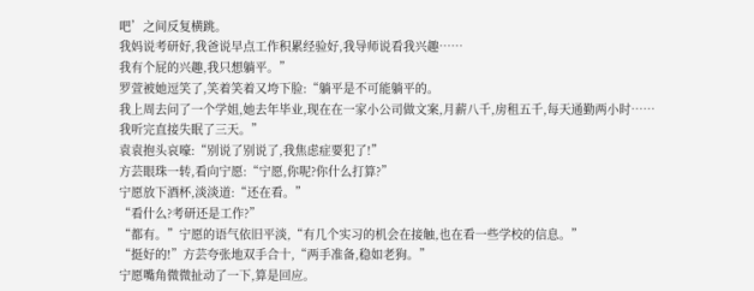吧’之间反复横跳。
我妈说考研好,我爸说早点工作积累经验好,我导师说看我兴趣……
我有个屁的兴趣,我只想躺平。”
罗萱被她逗笑了,笑着笑着又垮下脸:“躺平是不可能躺平的。
我上周去问了一个学姐,她去年毕业,现在在一家小公司做文案,月薪八千,房租五千,每天通勤两小时……
我听完直接失眠了三天。”
袁袁抱头哀嚎:“别说了别说了,我焦虑症要犯了!”
方芸眼珠一转,看向宁愿:“宁愿,你呢?你什么打算?”
宁愿放下酒杯,淡淡道:“还在看。”
“看什么?考研还是工作?”
“都有。”宁愿的语气依旧平淡,“有几个实习的机会在接触,也在看一些学校的信息。”
“挺好的!”方芸夸张地双手合十,“两手准备,稳如老狗。”
宁愿嘴角微微扯动了一下,算是回应。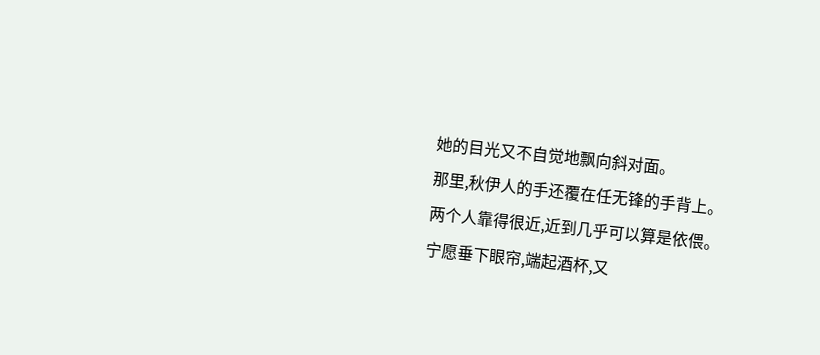她的目光又不自觉地飘向斜对面。
那里,秋伊人的手还覆在任无锋的手背上。
两个人靠得很近,近到几乎可以算是依偎。
宁愿垂下眼帘,端起酒杯,又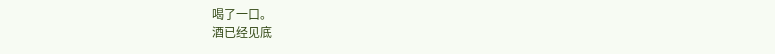喝了一口。
酒已经见底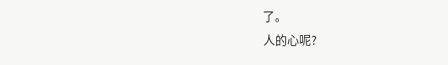了。
人的心呢?